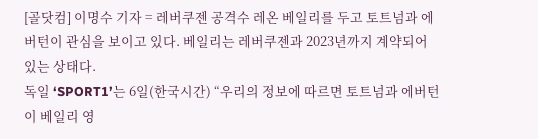[골닷컴] 이명수 기자 = 레버쿠젠 공격수 레온 베일리를 두고 토트넘과 에버턴이 관심을 보이고 있다. 베일리는 레버쿠젠과 2023년까지 계약되어 있는 상태다.
독일 ‘SPORT1’는 6일(한국시간) “우리의 정보에 따르면 토트넘과 에버턴이 베일리 영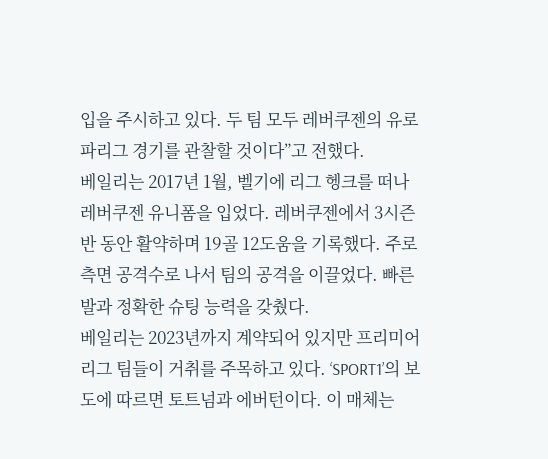입을 주시하고 있다. 두 팀 모두 레버쿠젠의 유로파리그 경기를 관찰할 것이다”고 전했다.
베일리는 2017년 1월, 벨기에 리그 헹크를 떠나 레버쿠젠 유니폼을 입었다. 레버쿠젠에서 3시즌 반 동안 활약하며 19골 12도움을 기록했다. 주로 측면 공격수로 나서 팀의 공격을 이끌었다. 빠른 발과 정확한 슈팅 능력을 갖췄다.
베일리는 2023년까지 계약되어 있지만 프리미어리그 팀들이 거취를 주목하고 있다. ‘SPORT1’의 보도에 따르면 토트넘과 에버턴이다. 이 매체는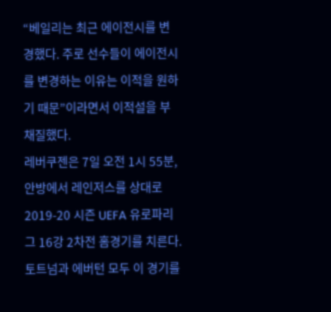“베일리는 최근 에이전시를 변경했다. 주로 선수들이 에이전시를 변경하는 이유는 이적을 원하기 때문”이라면서 이적설을 부채질했다.
레버쿠젠은 7일 오전 1시 55분, 안방에서 레인저스를 상대로 2019-20 시즌 UEFA 유로파리그 16강 2차전 홈경기를 치른다. 토트넘과 에버턴 모두 이 경기를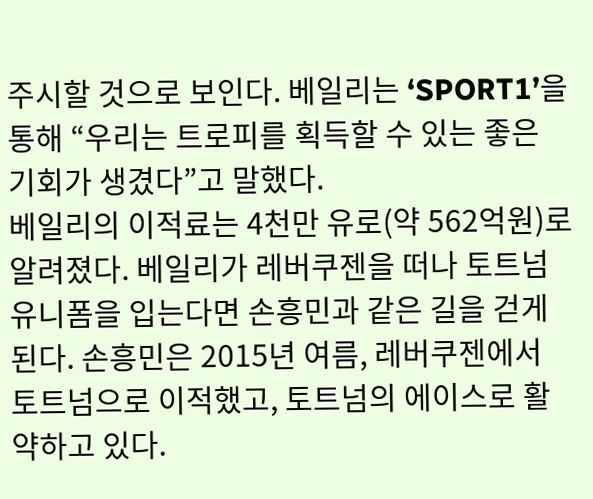주시할 것으로 보인다. 베일리는 ‘SPORT1’을 통해 “우리는 트로피를 획득할 수 있는 좋은 기회가 생겼다”고 말했다.
베일리의 이적료는 4천만 유로(약 562억원)로 알려졌다. 베일리가 레버쿠젠을 떠나 토트넘 유니폼을 입는다면 손흥민과 같은 길을 걷게 된다. 손흥민은 2015년 여름, 레버쿠젠에서 토트넘으로 이적했고, 토트넘의 에이스로 활약하고 있다.